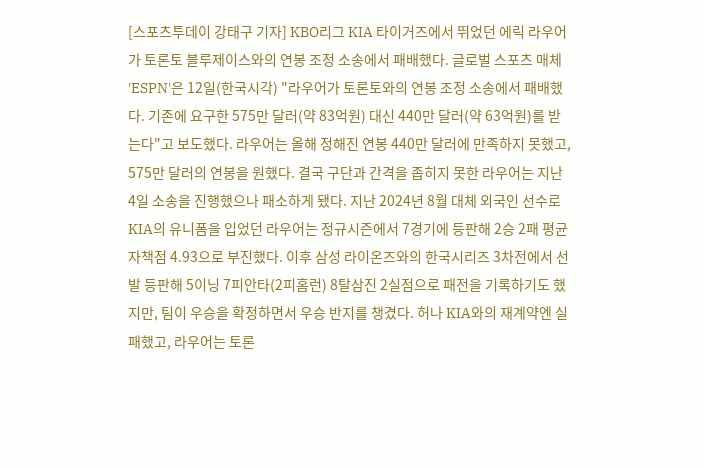[스포츠투데이 강태구 기자] KBO리그 KIA 타이거즈에서 뛰었던 에릭 라우어가 토론토 블루제이스와의 연봉 조정 소송에서 패배했다. 글로벌 스포츠 매체 'ESPN'은 12일(한국시각) "라우어가 토론토와의 연봉 조정 소송에서 패배했다. 기존에 요구한 575만 달러(약 83억원) 대신 440만 달러(약 63억원)를 받는다"고 보도했다. 라우어는 올해 정해진 연봉 440만 달러에 만족하지 못했고, 575만 달러의 연봉을 원했다. 결국 구단과 간격을 좁히지 못한 라우어는 지난 4일 소송을 진행했으나 패소하게 됐다. 지난 2024년 8월 대체 외국인 선수로 KIA의 유니폼을 입었던 라우어는 정규시즌에서 7경기에 등판해 2승 2패 평균자책점 4.93으로 부진했다. 이후 삼성 라이온즈와의 한국시리즈 3차전에서 선발 등판해 5이닝 7피안타(2피홈런) 8탈삼진 2실점으로 패전을 기록하기도 했지만, 팀이 우승을 확정하면서 우승 반지를 챙겼다. 허나 KIA와의 재계약엔 실패했고, 라우어는 토론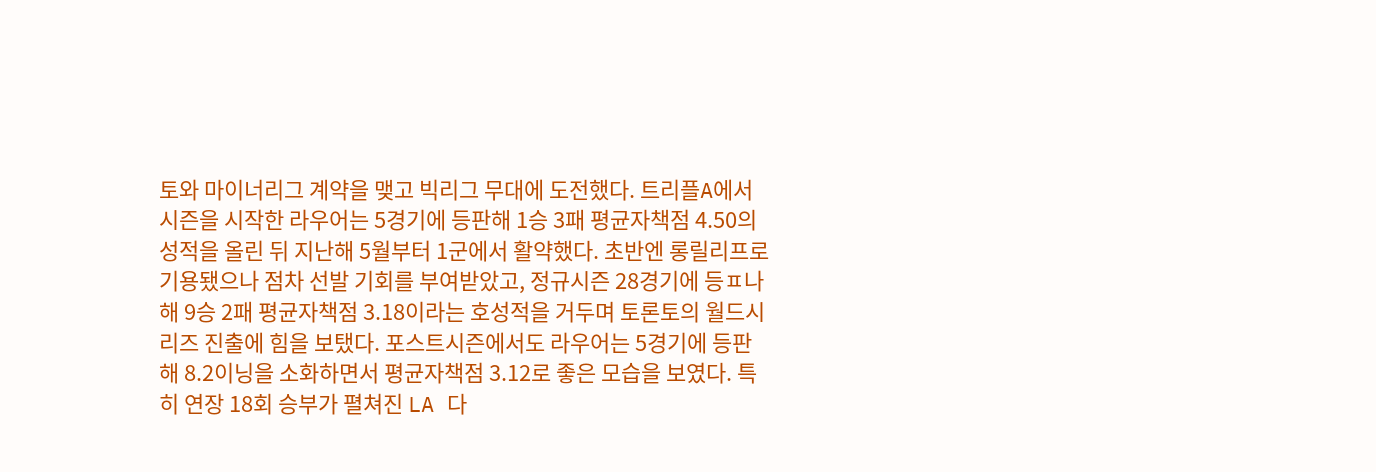토와 마이너리그 계약을 맺고 빅리그 무대에 도전했다. 트리플A에서 시즌을 시작한 라우어는 5경기에 등판해 1승 3패 평균자책점 4.50의 성적을 올린 뒤 지난해 5월부터 1군에서 활약했다. 초반엔 롱릴리프로 기용됐으나 점차 선발 기회를 부여받았고, 정규시즌 28경기에 등ㅍ나해 9승 2패 평균자책점 3.18이라는 호성적을 거두며 토론토의 월드시리즈 진출에 힘을 보탰다. 포스트시즌에서도 라우어는 5경기에 등판해 8.2이닝을 소화하면서 평균자책점 3.12로 좋은 모습을 보였다. 특히 연장 18회 승부가 펼쳐진 LA 다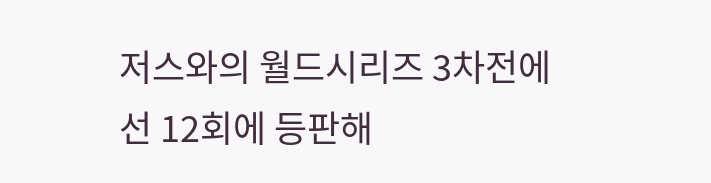저스와의 월드시리즈 3차전에선 12회에 등판해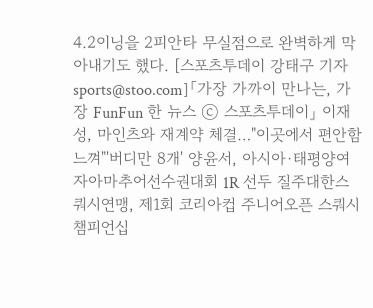4.2이닝을 2피안타 무실점으로 완벽하게 막아내기도 했다. [스포츠투데이 강태구 기자 sports@stoo.com]「가장 가까이 만나는, 가장 FunFun 한 뉴스 ⓒ 스포츠투데이」 이재성, 마인츠와 재계약 체결…"이곳에서 편안함 느껴"'버디만 8개' 양윤서, 아시아·태평양여자아마추어선수권대회 1R 선두 질주대한스쿼시연맹, 제1회 코리아컵 주니어오픈 스쿼시 챔피언십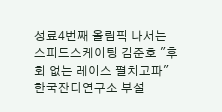성료4번째 올림픽 나서는 스피드스케이팅 김준호 "후회 없는 레이스 펼치고파"한국잔디연구소 부설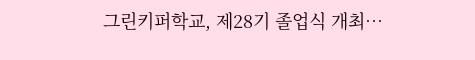그린키퍼학교, 제28기 졸업식 개최…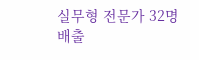실무형 전문가 32명 배출